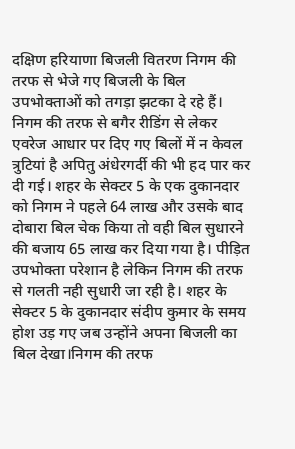दक्षिण हरियाणा बिजली वितरण निगम की तरफ से भेजे गए बिजली के बिल उपभोक्ताओं को तगड़ा झटका दे रहे हैं। निगम की तरफ से बगैर रीडिंग से लेकर एवरेज आधार पर दिए गए बिलों में न केवल त्रुटियां है अपितु अंधेरगर्दी की भी हद पार कर दी गई। शहर के सेक्टर 5 के एक दुकानदार को निगम ने पहले 64 लाख और उसके बाद दोबारा बिल चेक किया तो वही बिल सुधारने की बजाय 65 लाख कर दिया गया है। पीड़ित उपभोक्ता परेशान है लेकिन निगम की तरफ से गलती नही सुधारी जा रही है। शहर के सेक्टर 5 के दुकानदार संदीप कुमार के समय होश उड़ गए जब उन्होंने अपना बिजली का बिल देखा।निगम की तरफ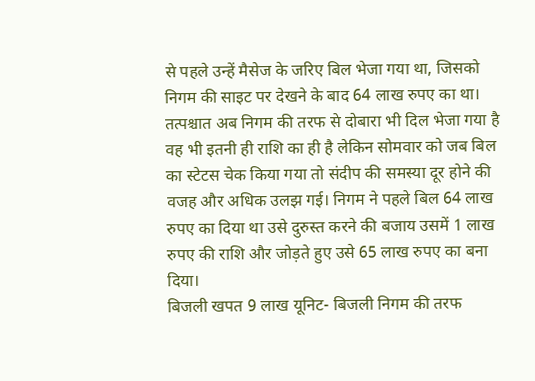से पहले उन्हें मैसेज के जरिए बिल भेजा गया था, जिसको निगम की साइट पर देखने के बाद 64 लाख रुपए का था। तत्पश्चात अब निगम की तरफ से दोबारा भी दिल भेजा गया है वह भी इतनी ही राशि का ही है लेकिन सोमवार को जब बिल का स्टेटस चेक किया गया तो संदीप की समस्या दूर होने की वजह और अधिक उलझ गई। निगम ने पहले बिल 64 लाख रुपए का दिया था उसे दुरुस्त करने की बजाय उसमें 1 लाख रुपए की राशि और जोड़ते हुए उसे 65 लाख रुपए का बना दिया।
बिजली खपत 9 लाख यूनिट- बिजली निगम की तरफ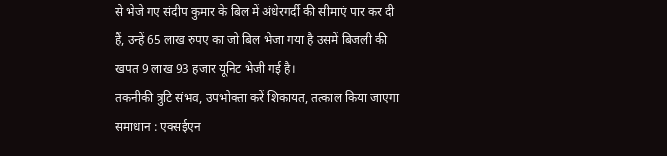से भेजे गए संदीप कुमार के बिल में अंधेरगर्दी की सीमाएं पार कर दी हैं, उन्हें 65 लाख रुपए का जो बिल भेजा गया है उसमें बिजली की खपत 9 लाख 93 हजार यूनिट भेजी गई है।
तकनीकी त्रुटि संभव, उपभोक्ता करें शिकायत, तत्काल किया जाएगा समाधान : एक्सईएन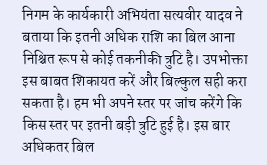निगम के कार्यकारी अभियंता सत्यवीर यादव ने बताया कि इतनी अधिक राशि का बिल आना निश्चित रूप से कोई तकनीकी त्रुटि है। उपभोक्ता इस बाबत शिकायत करें और बिल्कुल सही करा सकता है। हम भी अपने स्तर पर जांच करेंगे कि किस स्तर पर इतनी बड़ी त्रुटि हुई है। इस बार अधिकतर बिल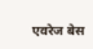एवरेज बेस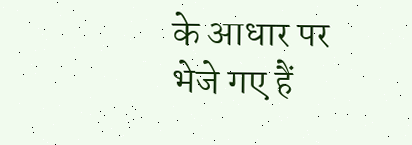के आधार पर भेजे गए हैं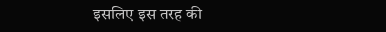इसलिए इस तरह की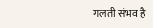गलती संभव है